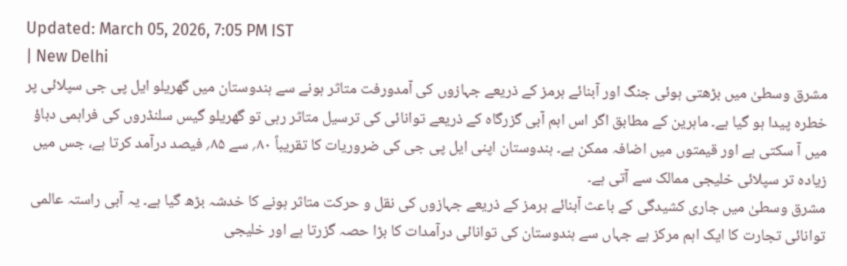Updated: March 05, 2026, 7:05 PM IST
| New Delhi
مشرق وسطیٰ میں بڑھتی ہوئی جنگ اور آبنائے ہرمز کے ذریعے جہازوں کی آمدورفت متاثر ہونے سے ہندوستان میں گھریلو ایل پی جی سپلائی پر خطرہ پیدا ہو گیا ہے۔ ماہرین کے مطابق اگر اس اہم آبی گزرگاہ کے ذریعے توانائی کی ترسیل متاثر رہی تو گھریلو گیس سلنڈروں کی فراہمی دباؤ میں آ سکتی ہے اور قیمتوں میں اضافہ ممکن ہے۔ ہندوستان اپنی ایل پی جی کی ضروریات کا تقریباً ۸۰؍ سے ۸۵؍ فیصد درآمد کرتا ہے، جس میں زیادہ تر سپلائی خلیجی ممالک سے آتی ہے۔
مشرق وسطیٰ میں جاری کشیدگی کے باعث آبنائے ہرمز کے ذریعے جہازوں کی نقل و حرکت متاثر ہونے کا خدشہ بڑھ گیا ہے۔ یہ آبی راستہ عالمی توانائی تجارت کا ایک اہم مرکز ہے جہاں سے ہندوستان کی توانائی درآمدات کا بڑا حصہ گزرتا ہے اور خلیجی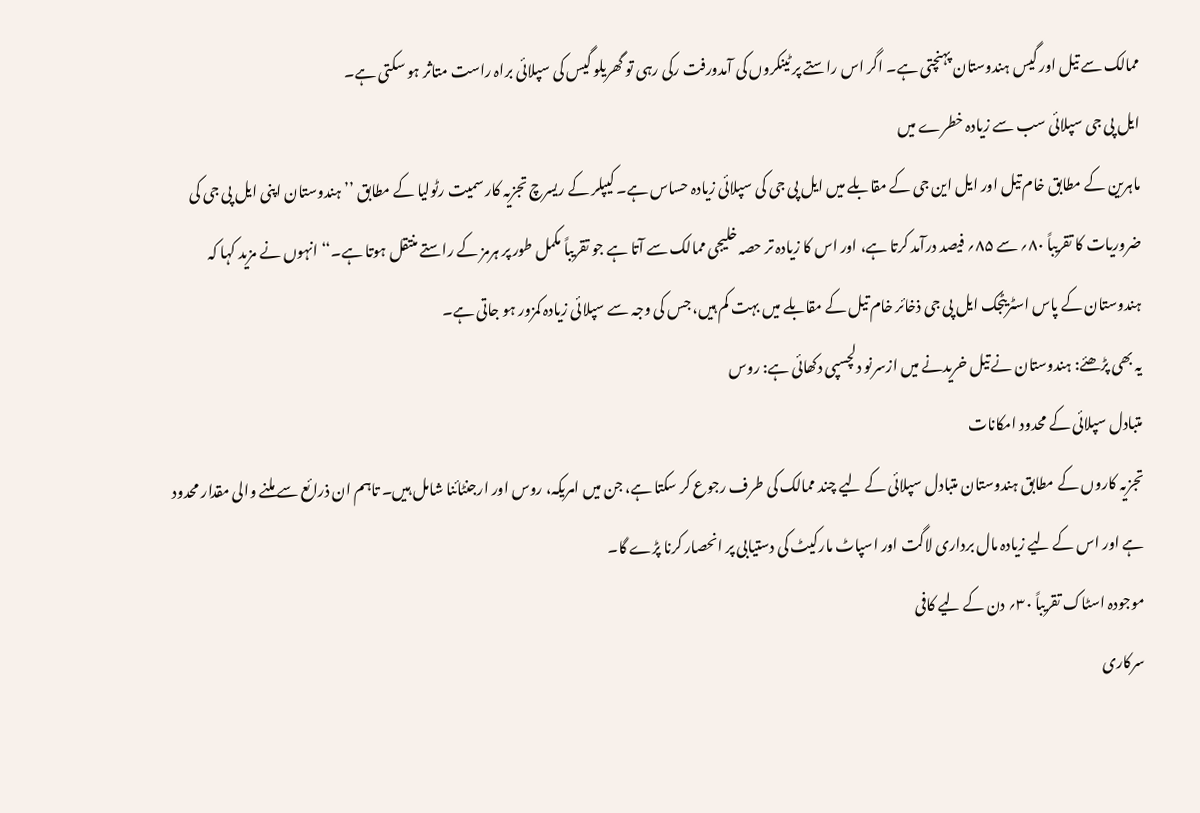ممالک سے تیل اور گیس ہندوستان پہنچتی ہے۔ اگر اس راستے پر ٹینکروں کی آمدورفت رکی رہی تو گھریلو گیس کی سپلائی براہ راست متاثر ہو سکتی ہے۔
ایل پی جی سپلائی سب سے زیادہ خطرے میں
ماہرین کے مطابق خام تیل اور ایل این جی کے مقابلے میں ایل پی جی کی سپلائی زیادہ حساس ہے۔ کیپلر کے ریسرچ تجزیہ کار سمیت رٹولیا کے مطابق ’’ہندوستان اپنی ایل پی جی کی ضروریات کا تقریباً ۸۰؍ سے ۸۵؍ فیصد درآمد کرتا ہے، اور اس کا زیادہ تر حصہ خلیجی ممالک سے آتا ہے جو تقریباً مکمل طور پر ہرمز کے راستے منتقل ہوتا ہے۔‘‘ انہوں نے مزید کہا کہ ہندوستان کے پاس اسٹریٹجک ایل پی جی ذخائر خام تیل کے مقابلے میں بہت کم ہیں، جس کی وجہ سے سپلائی زیادہ کمزور ہو جاتی ہے۔
یہ بھی پڑھئے: ہندوستان نے تیل خریدنے میں ازسرنو دلچسپی دکھائی ہے: روس
متبادل سپلائی کے محدود امکانات
تجزیہ کاروں کے مطابق ہندوستان متبادل سپلائی کے لیے چند ممالک کی طرف رجوع کر سکتا ہے، جن میں امریکہ، روس اور ارجنٹائنا شامل ہیں۔ تاہم ان ذرائع سے ملنے والی مقدار محدود ہے اور اس کے لیے زیادہ مال برداری لاگت اور اسپاٹ مارکیٹ کی دستیابی پر انحصار کرنا پڑے گا۔
موجودہ اسٹاک تقریباً ۳۰؍ دن کے لیے کافی
سرکاری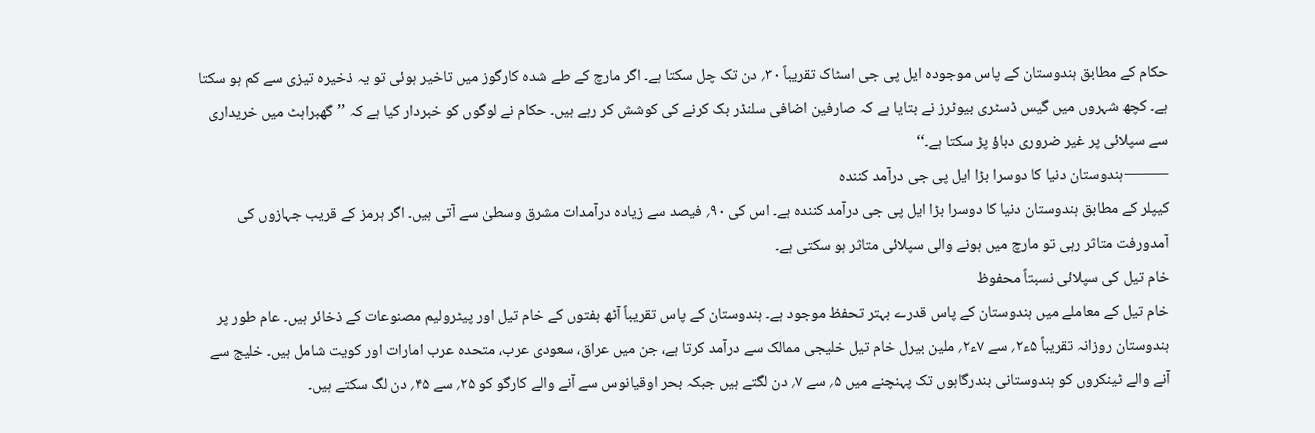حکام کے مطابق ہندوستان کے پاس موجودہ ایل پی جی اسٹاک تقریباً ۳۰؍ دن تک چل سکتا ہے۔ اگر مارچ کے طے شدہ کارگوز میں تاخیر ہوئی تو یہ ذخیرہ تیزی سے کم ہو سکتا ہے۔ کچھ شہروں میں گیس ڈسٹری بیوٹرز نے بتایا ہے کہ صارفین اضافی سلنڈر بک کرنے کی کوشش کر رہے ہیں۔ حکام نے لوگوں کو خبردار کیا ہے کہ ’’گھبراہٹ میں خریداری سے سپلائی پر غیر ضروری دباؤ پڑ سکتا ہے۔‘‘
⸻ہندوستان دنیا کا دوسرا بڑا ایل پی جی درآمد کنندہ
کیپلر کے مطابق ہندوستان دنیا کا دوسرا بڑا ایل پی جی درآمد کنندہ ہے۔ اس کی ۹۰؍ فیصد سے زیادہ درآمدات مشرق وسطیٰ سے آتی ہیں۔ اگر ہرمز کے قریب جہازوں کی آمدورفت متاثر رہی تو مارچ میں ہونے والی سپلائی متاثر ہو سکتی ہے۔
خام تیل کی سپلائی نسبتاً محفوظ
خام تیل کے معاملے میں ہندوستان کے پاس قدرے بہتر تحفظ موجود ہے۔ ہندوستان کے پاس تقریباً آٹھ ہفتوں کے خام تیل اور پیٹرولیم مصنوعات کے ذخائر ہیں۔ عام طور پر ہندوستان روزانہ تقریباً ۵ء۲؍ سے ۷ء۲؍ ملین بیرل خام تیل خلیجی ممالک سے درآمد کرتا ہے، جن میں عراق، سعودی عرب، متحدہ عرب امارات اور کویت شامل ہیں۔ خلیج سے آنے والے ٹینکروں کو ہندوستانی بندرگاہوں تک پہنچنے میں ۵؍ سے ۷؍ دن لگتے ہیں جبکہ بحر اوقیانوس سے آنے والے کارگو کو ۲۵؍ سے ۴۵؍ دن لگ سکتے ہیں۔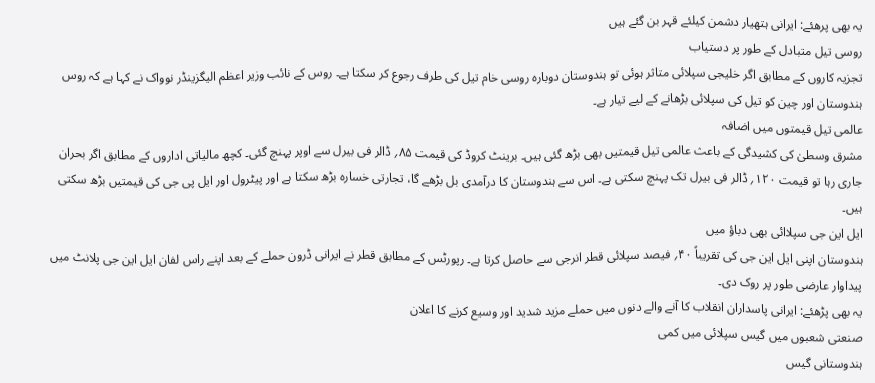یہ بھی پرھئے: ایرانی ہتھیار دشمن کیلئے قہر بن گئے ہیں
روسی تیل متبادل کے طور پر دستیاب
تجزیہ کاروں کے مطابق اگر خلیجی سپلائی متاثر ہوئی تو ہندوستان دوبارہ روسی خام تیل کی طرف رجوع کر سکتا ہے۔ روس کے نائب وزیر اعظم الیگزینڈر نوواک نے کہا ہے کہ روس ہندوستان اور چین کو تیل کی سپلائی بڑھانے کے لیے تیار ہے۔
عالمی تیل قیمتوں میں اضافہ
مشرق وسطیٰ کی کشیدگی کے باعث عالمی تیل قیمتیں بھی بڑھ گئی ہیں۔ برینٹ کروڈ کی قیمت ۸۵؍ ڈالر فی بیرل سے اوپر پہنچ گئی۔ کچھ مالیاتی اداروں کے مطابق اگر بحران جاری رہا تو قیمت ۱۲۰؍ ڈالر فی بیرل تک پہنچ سکتی ہے۔ اس سے ہندوستان کا درآمدی بل بڑھے گا، تجارتی خسارہ بڑھ سکتا ہے اور پیٹرول اور ایل پی جی کی قیمتیں بڑھ سکتی ہیں۔
ایل این جی سپلاائی بھی دباؤ میں
ہندوستان اپنی ایل این جی کی تقریباً ۴۰؍ فیصد سپلائی قطر انرجی سے حاصل کرتا ہے۔ رپورٹس کے مطابق قطر نے ایرانی ڈرون حملے کے بعد اپنے راس لفان ایل این جی پلانٹ میں پیداوار عارضی طور پر روک دی۔
یہ بھی پڑھئے: ایرانی پاسداران انقلاب کا آنے والے دنوں میں حملے مزید شدید اور وسیع کرنے کا اعلان
صنعتی شعبوں میں گیس سپلائی میں کمی
ہندوستانی گیس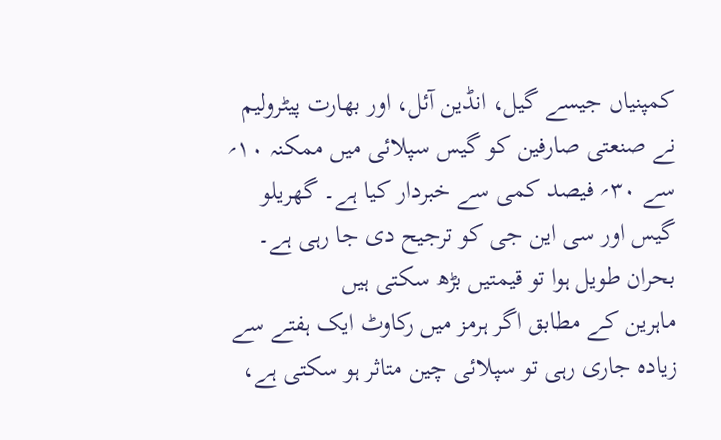کمپنیاں جیسے گیل، انڈین آئل، اور بھارت پیٹرولیم نے صنعتی صارفین کو گیس سپلائی میں ممکنہ ۱۰؍ سے ۳۰؍ فیصد کمی سے خبردار کیا ہے۔ گھریلو گیس اور سی این جی کو ترجیح دی جا رہی ہے۔
بحران طویل ہوا تو قیمتیں بڑھ سکتی ہیں
ماہرین کے مطابق اگر ہرمز میں رکاوٹ ایک ہفتے سے زیادہ جاری رہی تو سپلائی چین متاثر ہو سکتی ہے،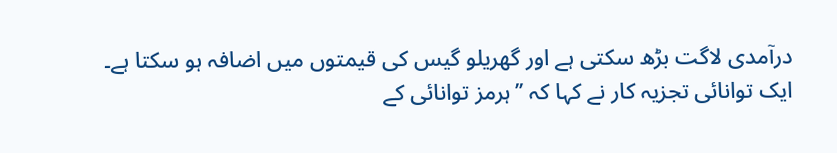درآمدی لاگت بڑھ سکتی ہے اور گھریلو گیس کی قیمتوں میں اضافہ ہو سکتا ہے۔ ایک توانائی تجزیہ کار نے کہا کہ ’’ہرمز توانائی کے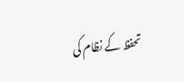تحفظ کے نظام کی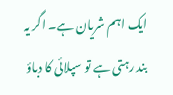ایک اہم شریان ہے۔ اگر یہ بند رہتی ہے تو سپلائی کا دباؤ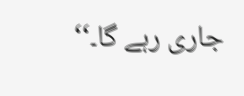جاری رہے گا۔‘‘